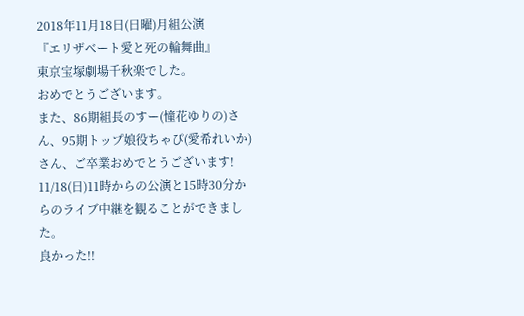2018年11月18日(日曜)月組公演
『エリザベート愛と死の輪舞曲』
東京宝塚劇場千秋楽でした。
おめでとうございます。
また、86期組長のすー(憧花ゆりの)さん、95期トップ娘役ちゃぴ(愛希れいか)さん、ご卒業おめでとうございます!
11/18(日)11時からの公演と15時30分からのライブ中継を観ることができました。
良かった!!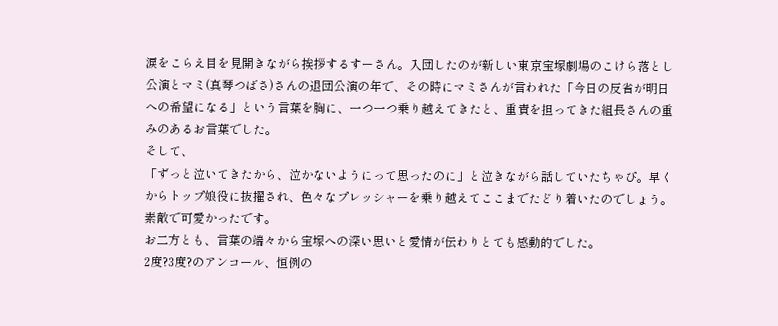涙をこらえ目を見開きながら挨拶するすーさん。入団したのが新しい東京宝塚劇場のこけら落とし公演とマミ(真琴つばさ)さんの退団公演の年で、その時にマミさんが言われた「今日の反省が明日への希望になる」という言葉を胸に、一つ一つ乗り越えてきたと、重責を担ってきた組長さんの重みのあるお言葉でした。
そして、
「ずっと泣いてきたから、泣かないようにって思ったのに」と泣きながら話していたちゃぴ。早くからトップ娘役に抜擢され、色々なプレッシャーを乗り越えてここまでたどり着いたのでしょう。素敵で可愛かったです。
お二方とも、言葉の端々から宝塚への深い思いと愛情が伝わりとても感動的でした。
2度?3度?のアンコール、恒例の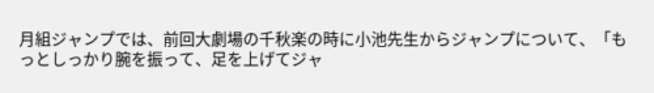月組ジャンプでは、前回大劇場の千秋楽の時に小池先生からジャンプについて、「もっとしっかり腕を振って、足を上げてジャ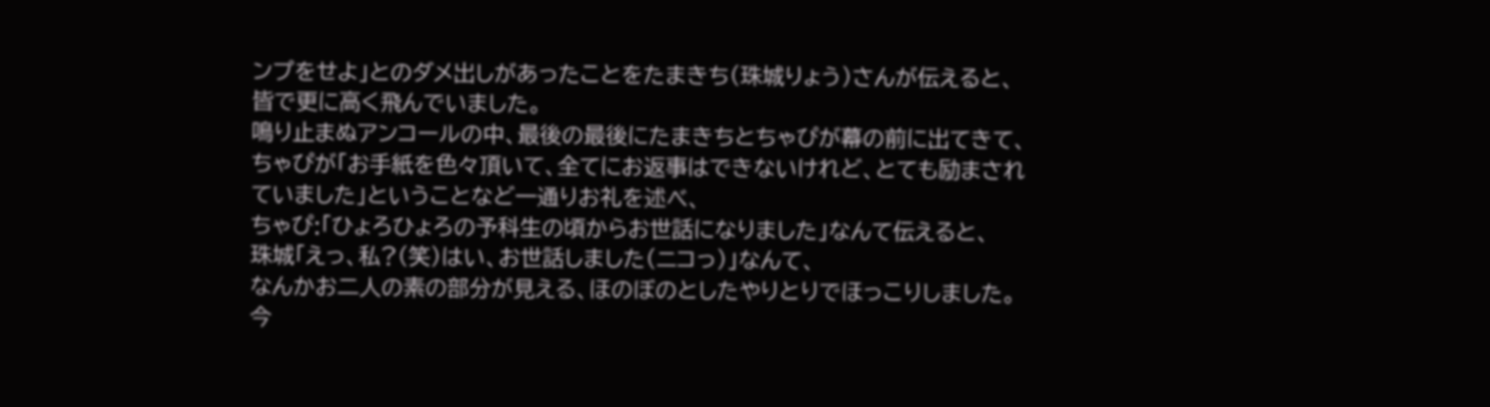ンプをせよ」とのダメ出しがあったことをたまきち(珠城りょう)さんが伝えると、皆で更に高く飛んでいました。
鳴り止まぬアンコールの中、最後の最後にたまきちとちゃぴが幕の前に出てきて、ちゃぴが「お手紙を色々頂いて、全てにお返事はできないけれど、とても励まされていました」ということなど一通りお礼を述べ、
ちゃぴ:「ひょろひょろの予科生の頃からお世話になりました」なんて伝えると、
珠城「えっ、私?(笑)はい、お世話しました(ニコっ)」なんて、
なんかお二人の素の部分が見える、ほのぼのとしたやりとりでほっこりしました。
今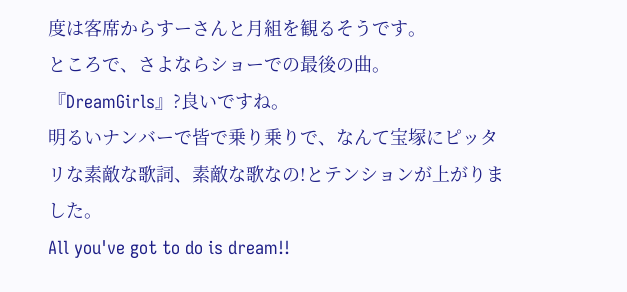度は客席からすーさんと月組を観るそうです。
ところで、さよならショーでの最後の曲。『DreamGirls』?良いですね。
明るいナンバーで皆で乗り乗りで、なんて宝塚にピッタリな素敵な歌詞、素敵な歌なの!とテンションが上がりました。
All you've got to do is dream!!